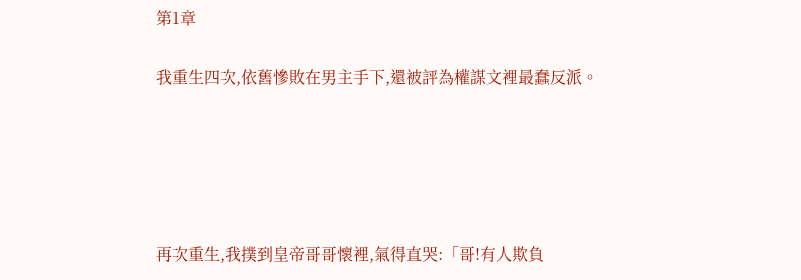第1章

我重生四次,依舊慘敗在男主手下,還被評為權謀文裡最蠢反派。





再次重生,我撲到皇帝哥哥懷裡,氣得直哭:「哥!有人欺負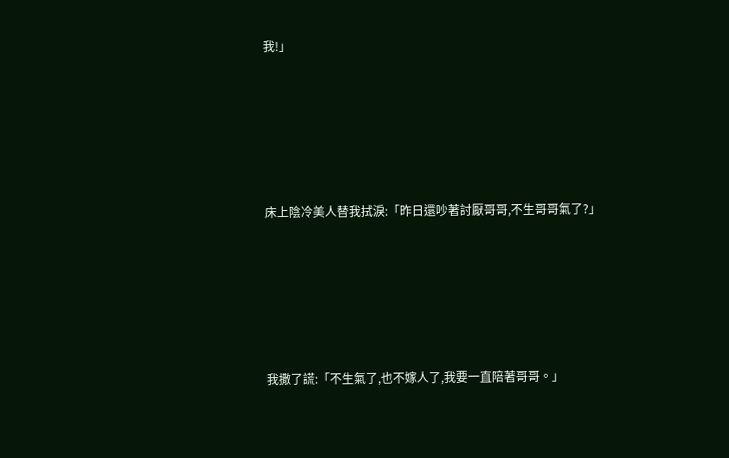我!」





床上陰冷美人替我拭淚:「昨日還吵著討厭哥哥,不生哥哥氣了?」





我撒了謊:「不生氣了,也不嫁人了,我要一直陪著哥哥。」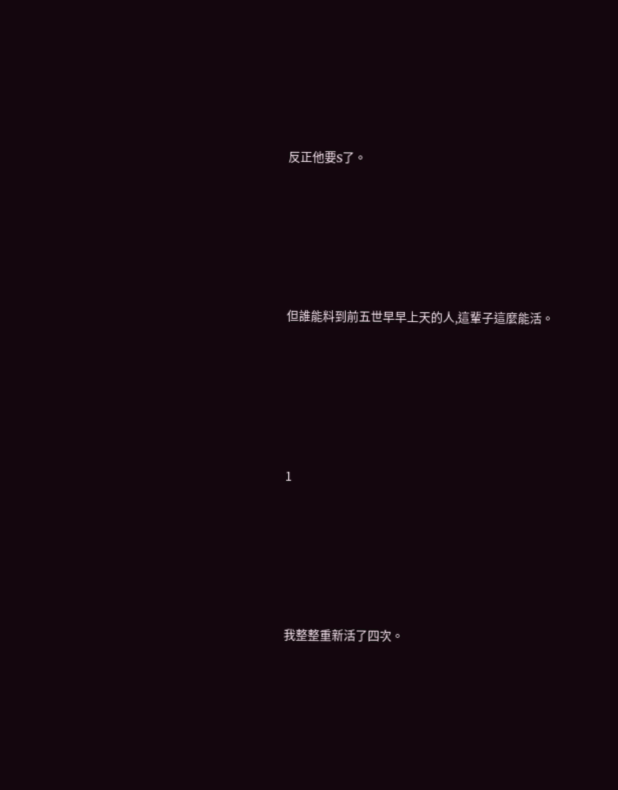反正他要S了。





但誰能料到前五世早早上天的人,這輩子這麼能活。





1





我整整重新活了四次。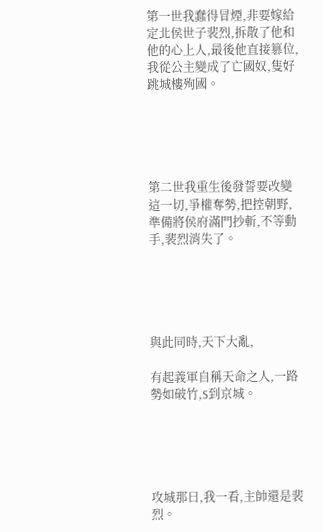第一世我蠢得冒煙,非要嫁給定北侯世子裴烈,拆散了他和他的心上人,最後他直接篡位,我從公主變成了亡國奴,隻好跳城樓殉國。





第二世我重生後發誓要改變這一切,爭權奪勢,把控朝野,準備將侯府滿門抄斬,不等動手,裴烈消失了。





與此同時,天下大亂,

有起義軍自稱天命之人,一路勢如破竹,S到京城。





攻城那日,我一看,主帥還是裴烈。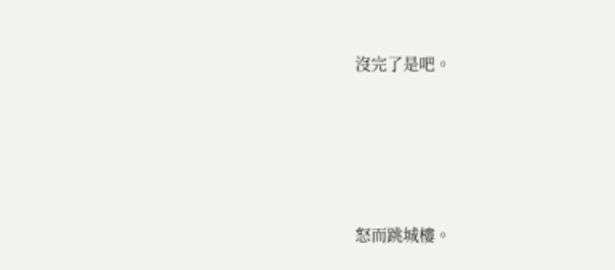沒完了是吧。





怒而跳城樓。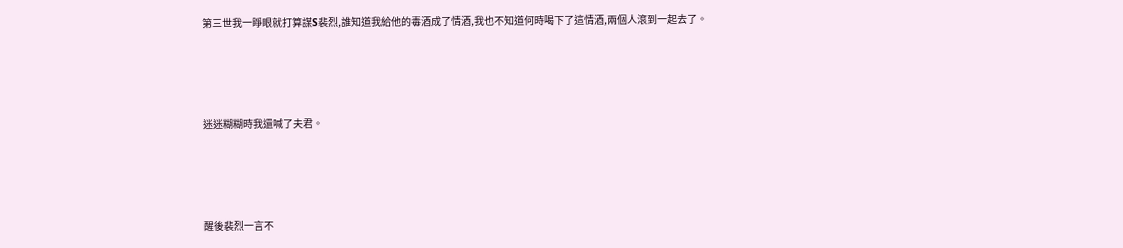第三世我一睜眼就打算謀S裴烈,誰知道我給他的毒酒成了情酒,我也不知道何時喝下了這情酒,兩個人滾到一起去了。





迷迷糊糊時我還喊了夫君。





醒後裴烈一言不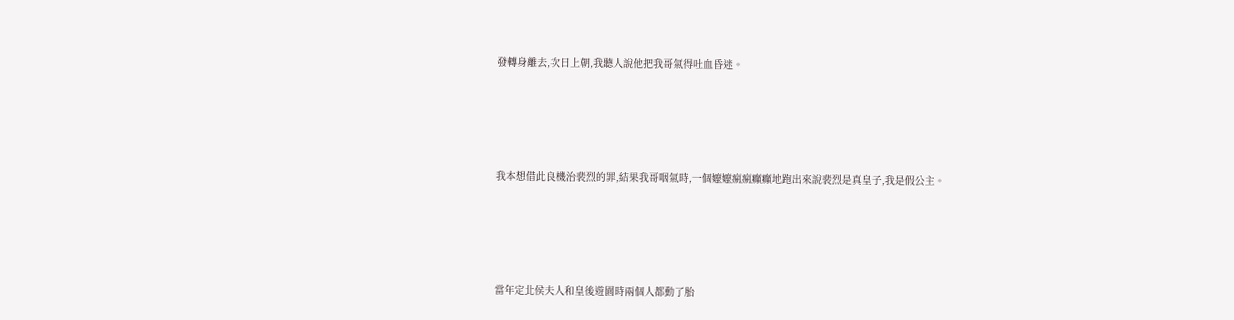發轉身離去,次日上朝,我聽人說他把我哥氣得吐血昏迷。





我本想借此良機治裴烈的罪,結果我哥咽氣時,一個嬤嬤瘋瘋癲癲地跑出來說裴烈是真皇子,我是假公主。





當年定北侯夫人和皇後遊園時兩個人都動了胎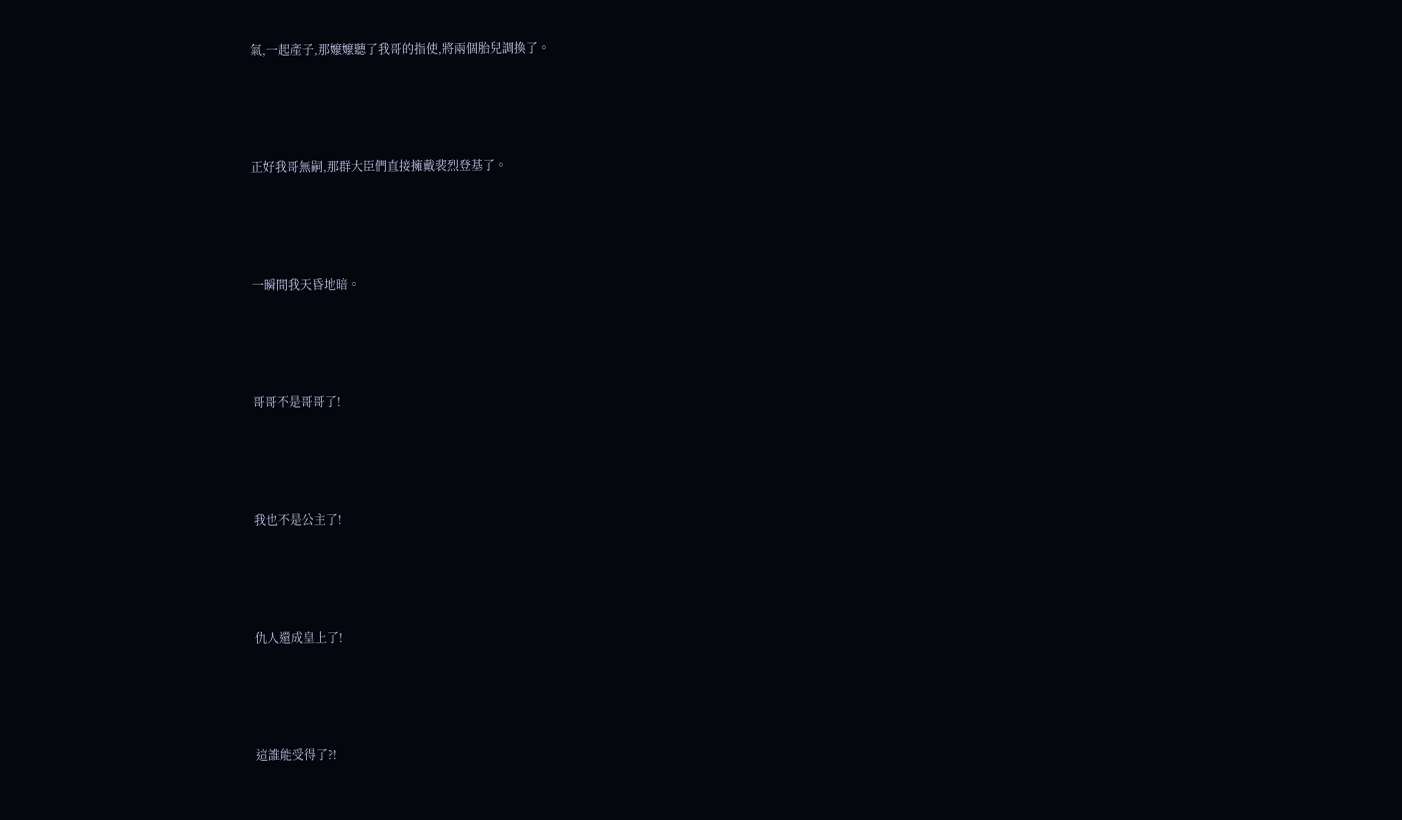氣,一起產子,那嬤嬤聽了我哥的指使,將兩個胎兒調換了。





正好我哥無嗣,那群大臣們直接擁戴裴烈登基了。





一瞬間我天昏地暗。





哥哥不是哥哥了!





我也不是公主了!





仇人還成皇上了!





這誰能受得了?!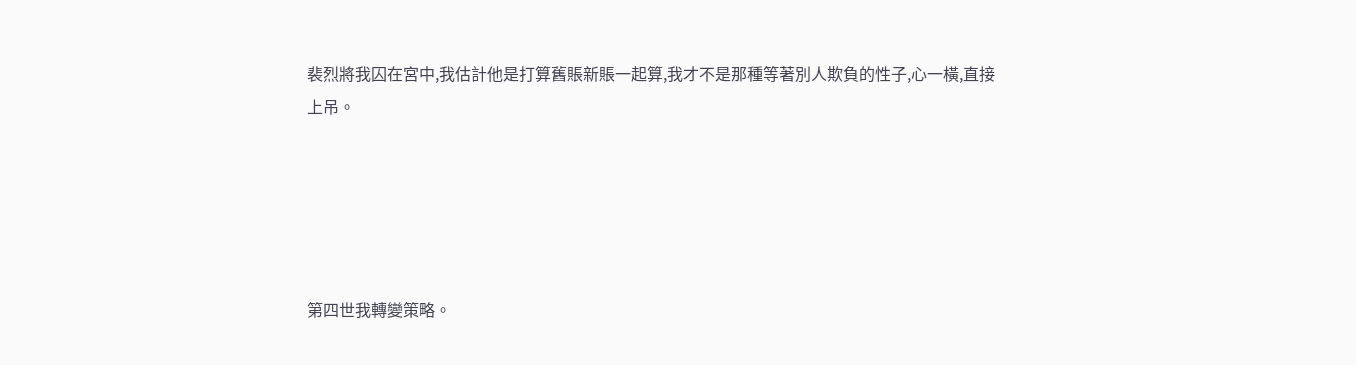裴烈將我囚在宮中,我估計他是打算舊賬新賬一起算,我才不是那種等著別人欺負的性子,心一橫,直接上吊。





第四世我轉變策略。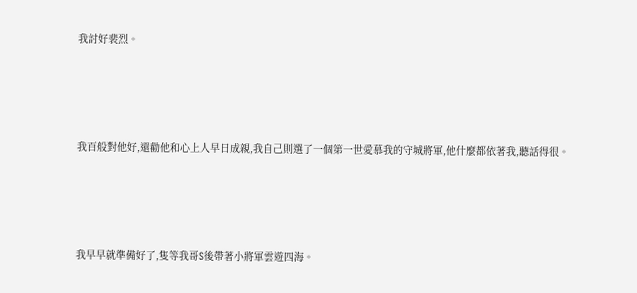我討好裴烈。





我百般對他好,還勸他和心上人早日成親,我自己則選了一個第一世愛慕我的守城將軍,他什麼都依著我,聽話得很。





我早早就準備好了,隻等我哥S後帶著小將軍雲遊四海。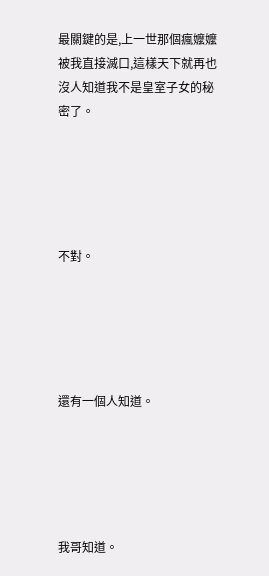最關鍵的是,上一世那個瘋嬤嬤被我直接滅口,這樣天下就再也沒人知道我不是皇室子女的秘密了。





不對。





還有一個人知道。





我哥知道。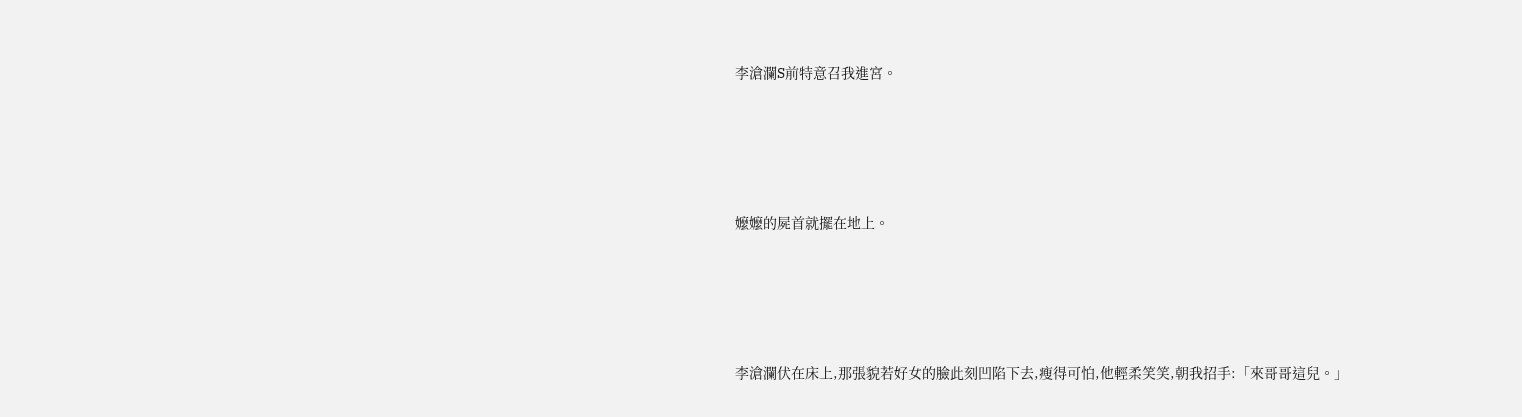李滄瀾S前特意召我進宮。





嬤嬤的屍首就擺在地上。





李滄瀾伏在床上,那張貌若好女的臉此刻凹陷下去,瘦得可怕,他輕柔笑笑,朝我招手:「來哥哥這兒。」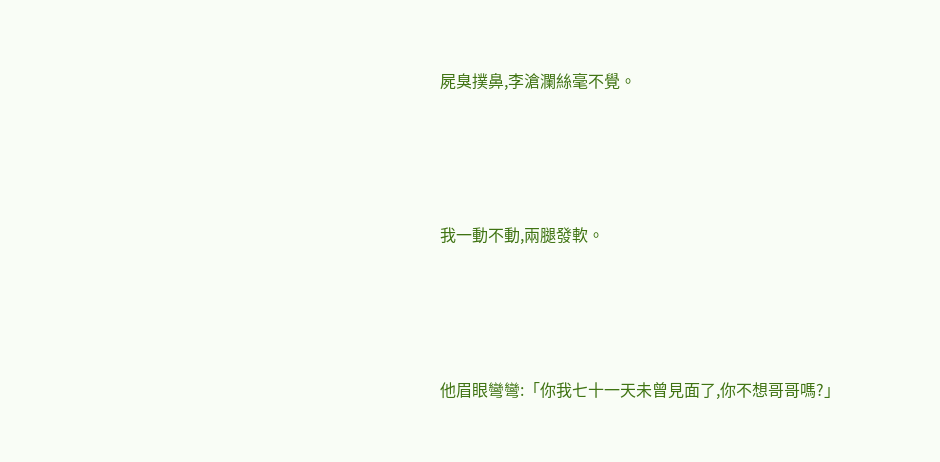屍臭撲鼻,李滄瀾絲毫不覺。





我一動不動,兩腿發軟。





他眉眼彎彎:「你我七十一天未曾見面了,你不想哥哥嗎?」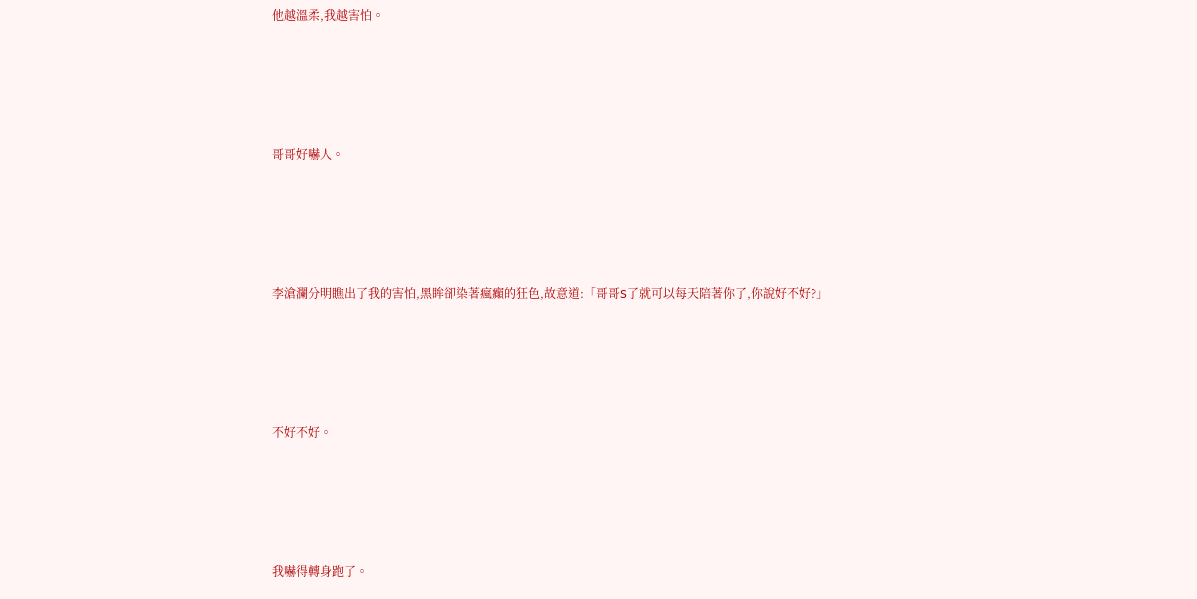他越溫柔,我越害怕。





哥哥好嚇人。





李滄瀾分明瞧出了我的害怕,黑眸卻染著瘋癲的狂色,故意道:「哥哥S了就可以每天陪著你了,你說好不好?」





不好不好。





我嚇得轉身跑了。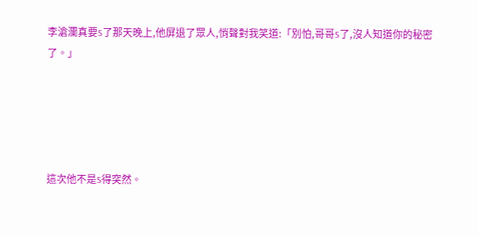李滄瀾真要S了那天晚上,他屏退了眾人,悄聲對我笑道:「別怕,哥哥S了,沒人知道你的秘密了。」





這次他不是S得突然。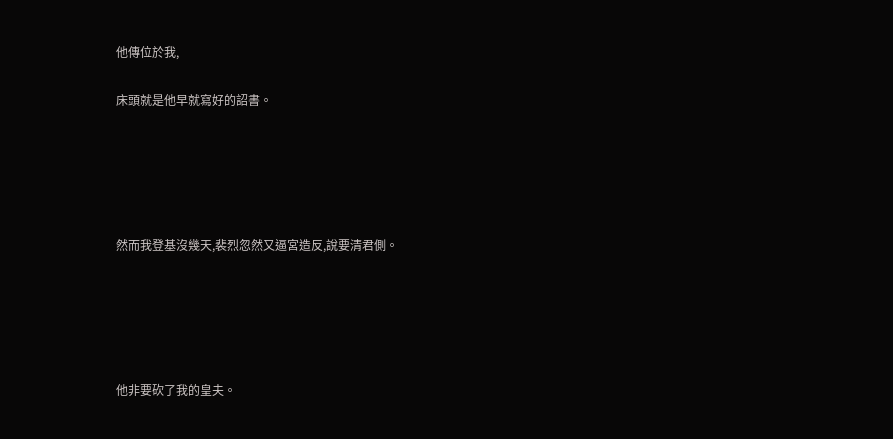他傳位於我,

床頭就是他早就寫好的詔書。





然而我登基沒幾天,裴烈忽然又逼宮造反,說要清君側。





他非要砍了我的皇夫。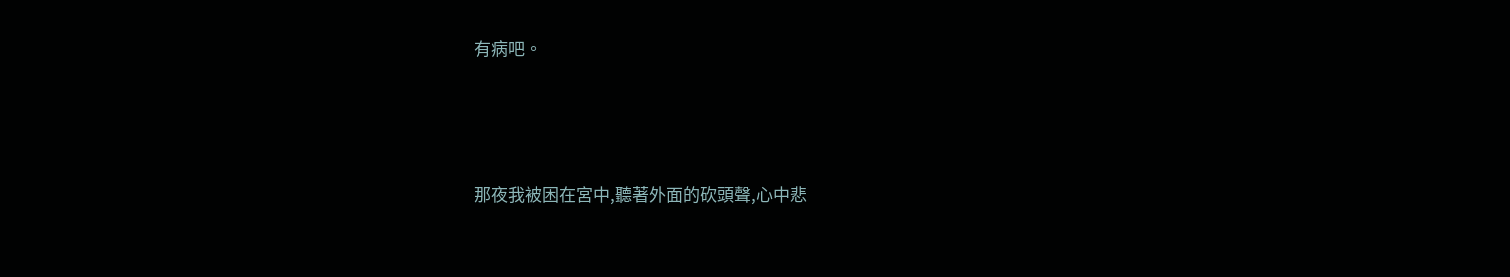有病吧。





那夜我被困在宮中,聽著外面的砍頭聲,心中悲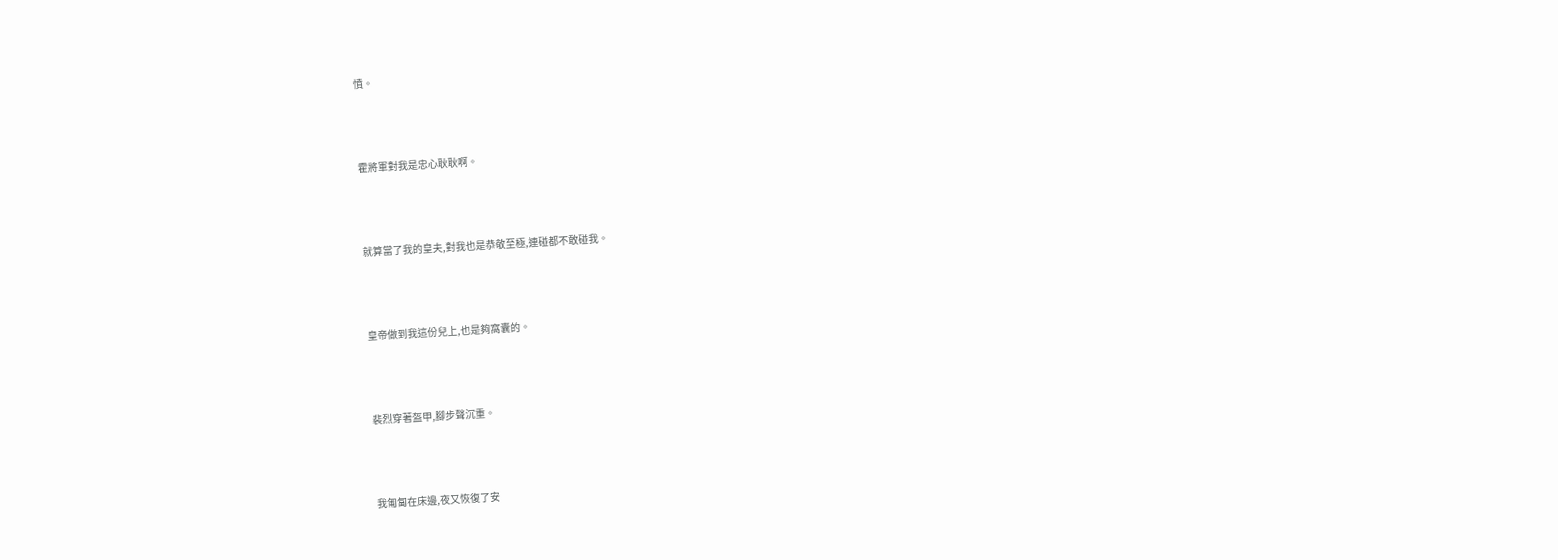憤。





霍將軍對我是忠心耿耿啊。





就算當了我的皇夫,對我也是恭敬至極,連碰都不敢碰我。





皇帝做到我這份兒上,也是夠窩囊的。





裴烈穿著盔甲,腳步聲沉重。





我匍匐在床邊,夜又恢復了安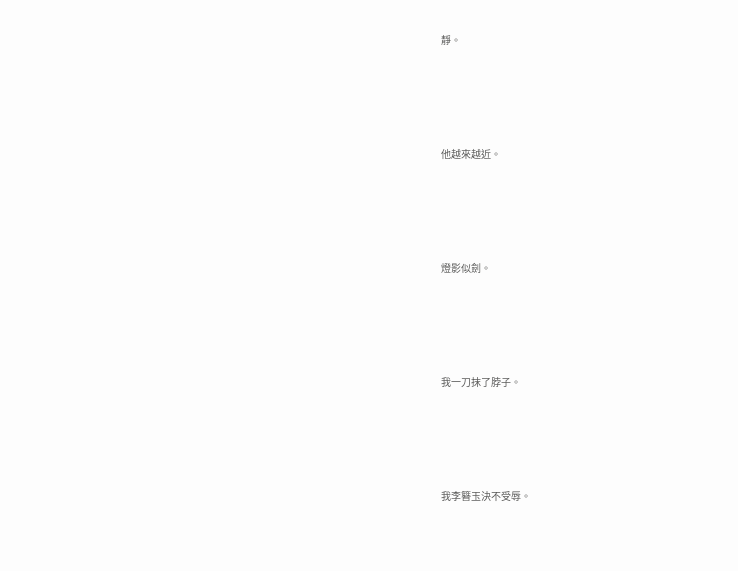靜。





他越來越近。





燈影似劍。





我一刀抹了脖子。





我李簪玉決不受辱。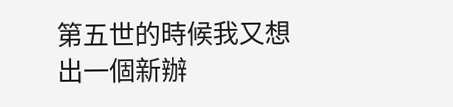第五世的時候我又想出一個新辦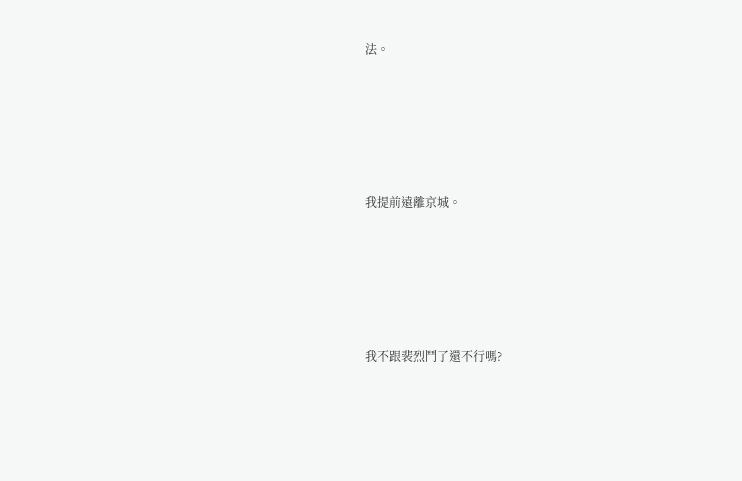法。





我提前遠離京城。





我不跟裴烈鬥了還不行嗎?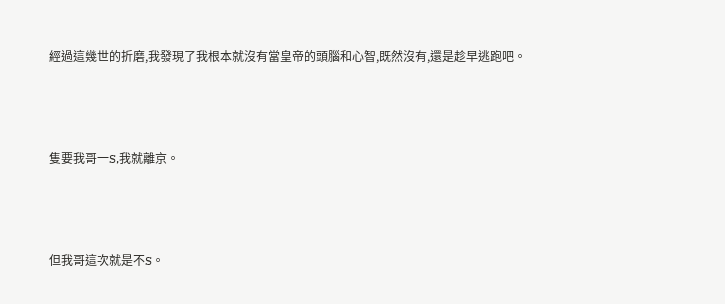經過這幾世的折磨,我發現了我根本就沒有當皇帝的頭腦和心智,既然沒有,還是趁早逃跑吧。





隻要我哥一S,我就離京。





但我哥這次就是不S。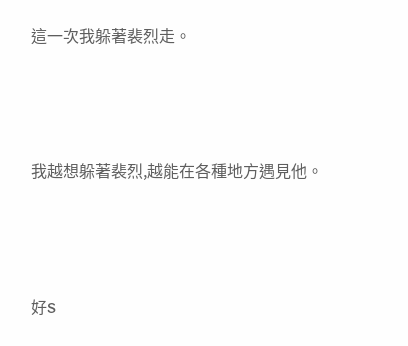這一次我躲著裴烈走。





我越想躲著裴烈,越能在各種地方遇見他。





好S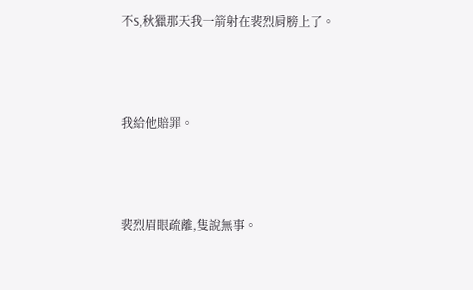不S,秋獵那天我一箭射在裴烈肩膀上了。





我給他賠罪。





裴烈眉眼疏離,隻說無事。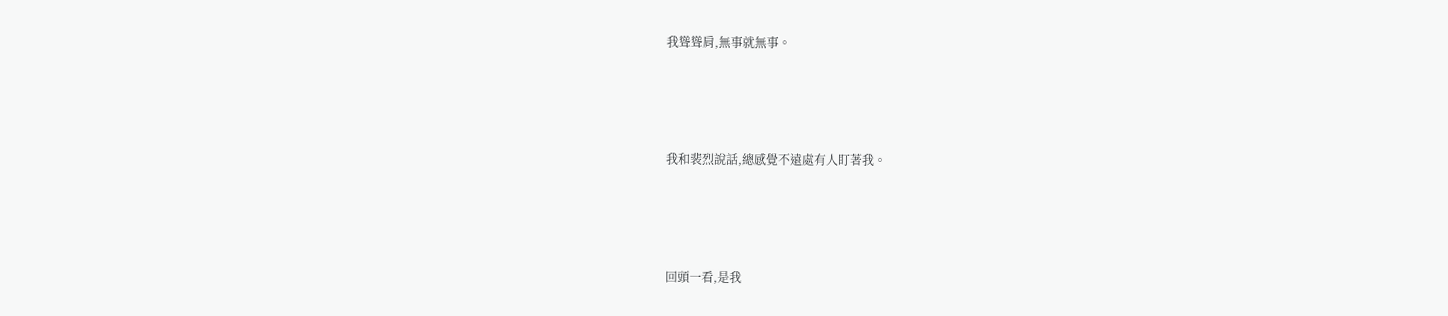我聳聳肩,無事就無事。





我和裴烈說話,總感覺不遠處有人盯著我。





回頭一看,是我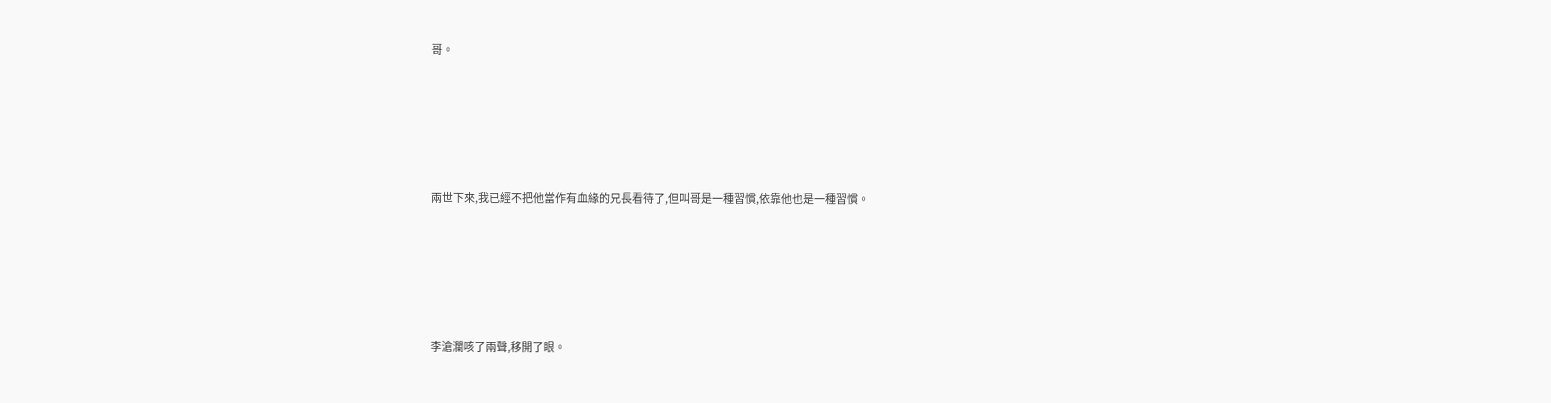哥。





兩世下來,我已經不把他當作有血緣的兄長看待了,但叫哥是一種習慣,依靠他也是一種習慣。





李滄瀾咳了兩聲,移開了眼。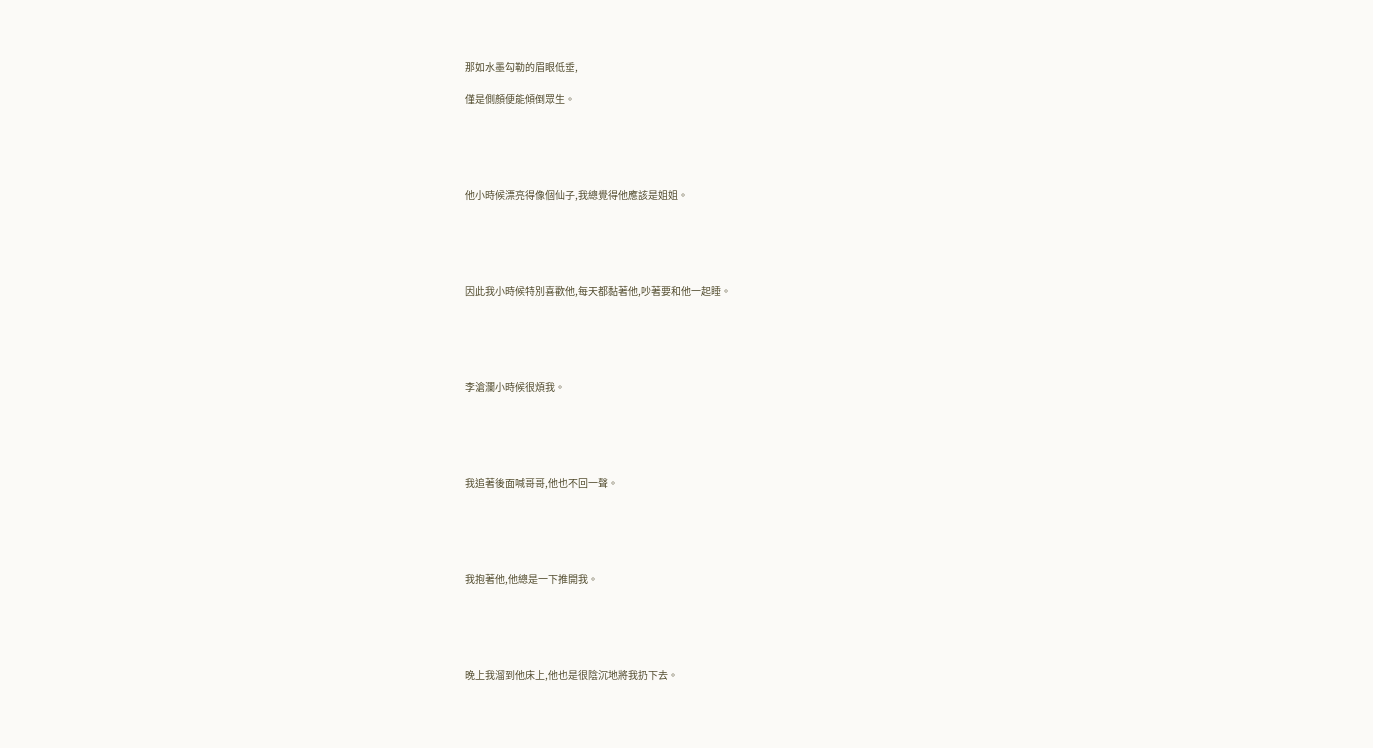那如水墨勾勒的眉眼低垂,

僅是側顏便能傾倒眾生。





他小時候漂亮得像個仙子,我總覺得他應該是姐姐。





因此我小時候特別喜歡他,每天都黏著他,吵著要和他一起睡。





李滄瀾小時候很煩我。





我追著後面喊哥哥,他也不回一聲。





我抱著他,他總是一下推開我。





晚上我溜到他床上,他也是很陰沉地將我扔下去。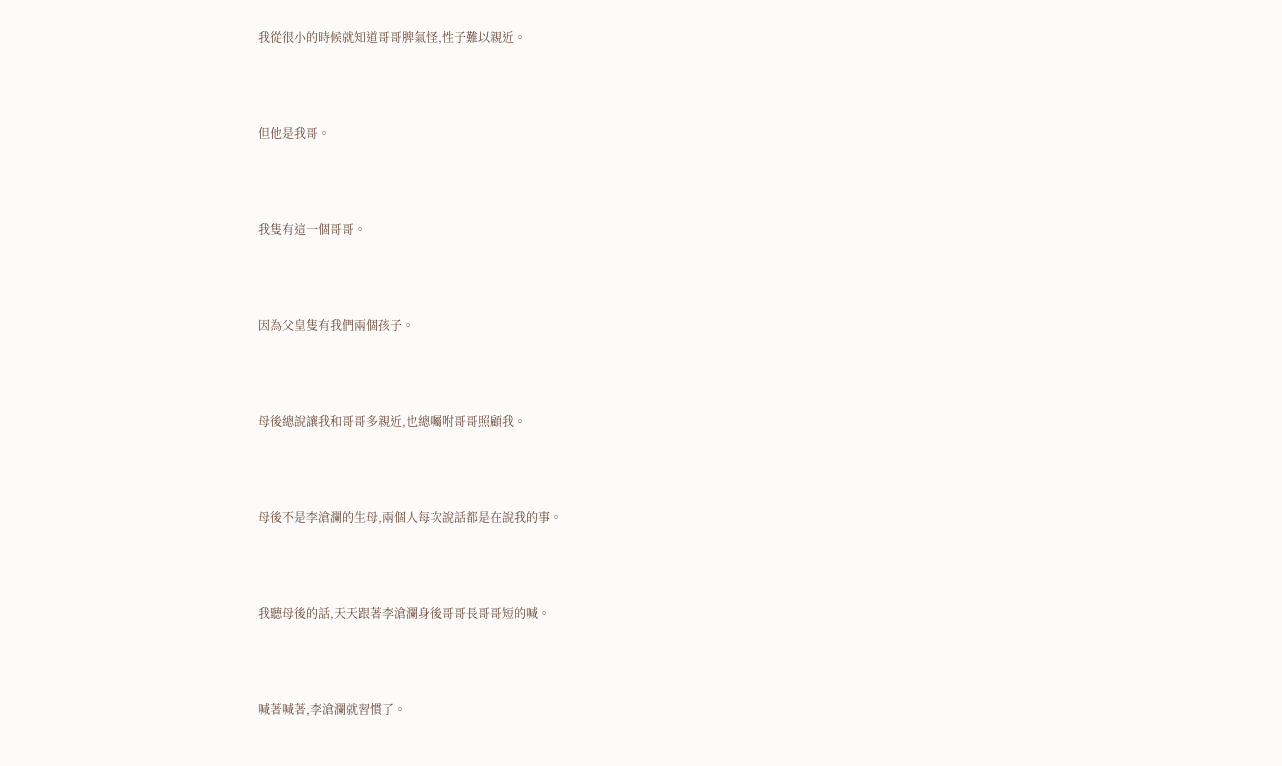我從很小的時候就知道哥哥脾氣怪,性子難以親近。





但他是我哥。





我隻有這一個哥哥。





因為父皇隻有我們兩個孩子。





母後總說讓我和哥哥多親近,也總囑咐哥哥照顧我。





母後不是李滄瀾的生母,兩個人每次說話都是在說我的事。





我聽母後的話,天天跟著李滄瀾身後哥哥長哥哥短的喊。





喊著喊著,李滄瀾就習慣了。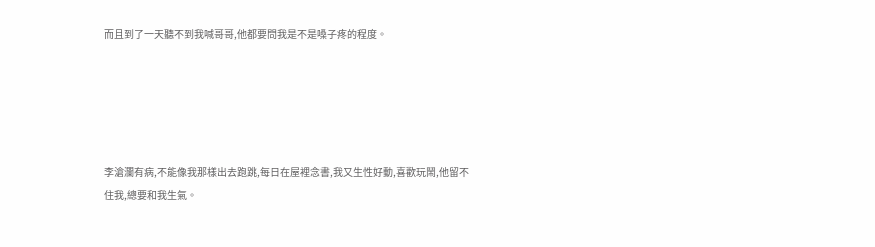而且到了一天聽不到我喊哥哥,他都要問我是不是嗓子疼的程度。





李滄瀾有病,不能像我那樣出去跑跳,每日在屋裡念書,我又生性好動,喜歡玩鬧,他留不住我,總要和我生氣。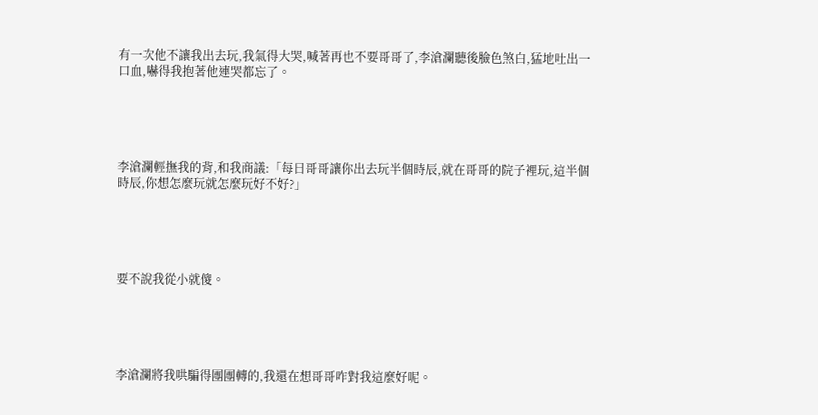有一次他不讓我出去玩,我氣得大哭,喊著再也不要哥哥了,李滄瀾聽後臉色煞白,猛地吐出一口血,嚇得我抱著他連哭都忘了。





李滄瀾輕撫我的背,和我商議:「每日哥哥讓你出去玩半個時辰,就在哥哥的院子裡玩,這半個時辰,你想怎麼玩就怎麼玩好不好?」





要不說我從小就傻。





李滄瀾將我哄騙得團團轉的,我還在想哥哥咋對我這麼好呢。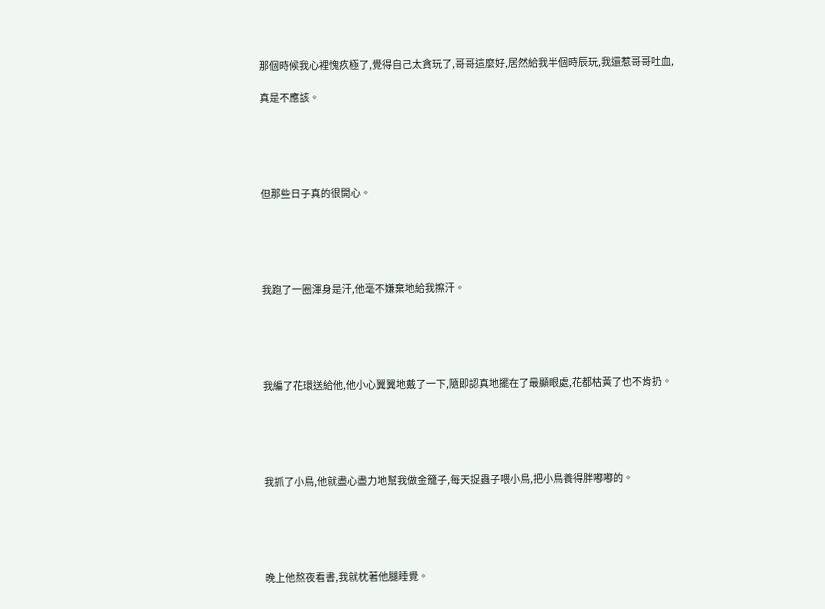那個時候我心裡愧疚極了,覺得自己太貪玩了,哥哥這麼好,居然給我半個時辰玩,我還惹哥哥吐血,

真是不應該。





但那些日子真的很開心。





我跑了一圈渾身是汗,他毫不嫌棄地給我擦汗。





我編了花環送給他,他小心翼翼地戴了一下,隨即認真地擺在了最顯眼處,花都枯黃了也不肯扔。





我抓了小鳥,他就盡心盡力地幫我做金籠子,每天捉蟲子喂小鳥,把小鳥養得胖嘟嘟的。





晚上他熬夜看書,我就枕著他腿睡覺。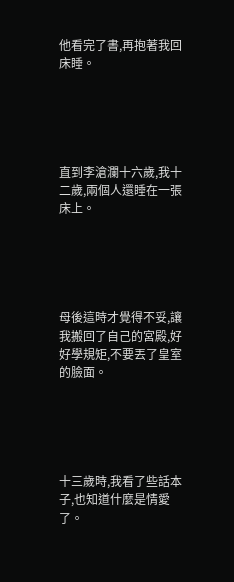他看完了書,再抱著我回床睡。





直到李滄瀾十六歲,我十二歲,兩個人還睡在一張床上。





母後這時才覺得不妥,讓我搬回了自己的宮殿,好好學規矩,不要丟了皇室的臉面。





十三歲時,我看了些話本子,也知道什麼是情愛了。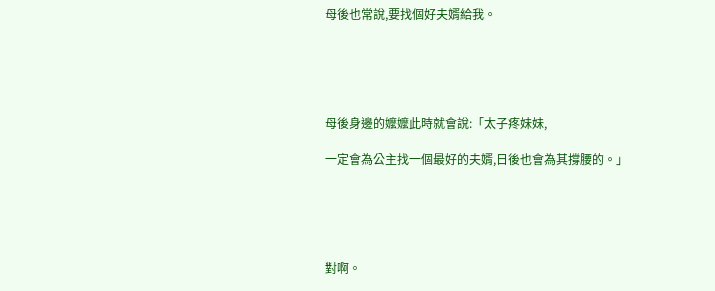母後也常說,要找個好夫婿給我。





母後身邊的嬤嬤此時就會說:「太子疼妹妹,

一定會為公主找一個最好的夫婿,日後也會為其撐腰的。」





對啊。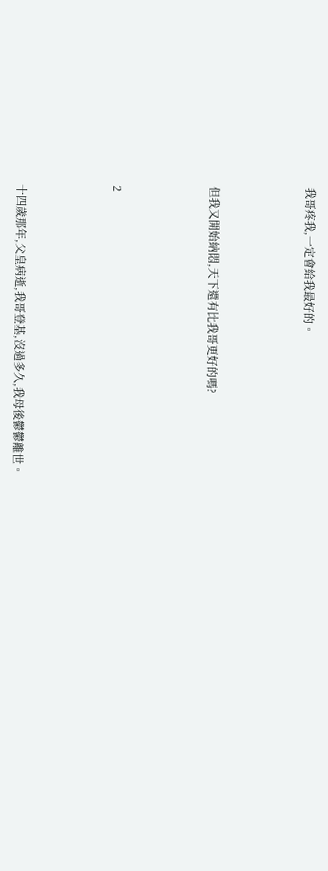我哥疼我,一定會給我最好的。





但我又開始納悶,天下還有比我哥更好的嗎?





2





十四歲那年,父皇病逝,我哥登基,沒過多久,我母後鬱鬱離世。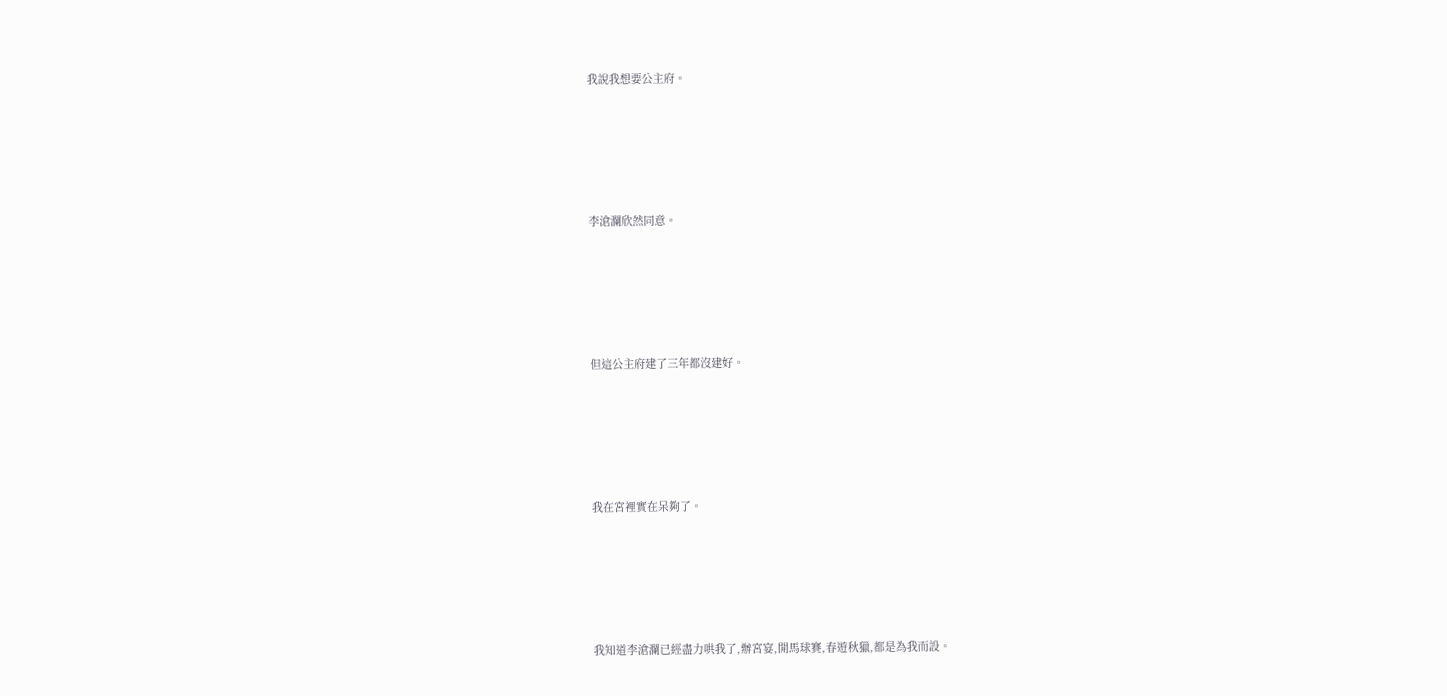我說我想要公主府。





李滄瀾欣然同意。





但這公主府建了三年都沒建好。





我在宮裡實在呆夠了。





我知道李滄瀾已經盡力哄我了,辦宮宴,開馬球賽,春遊秋獵,都是為我而設。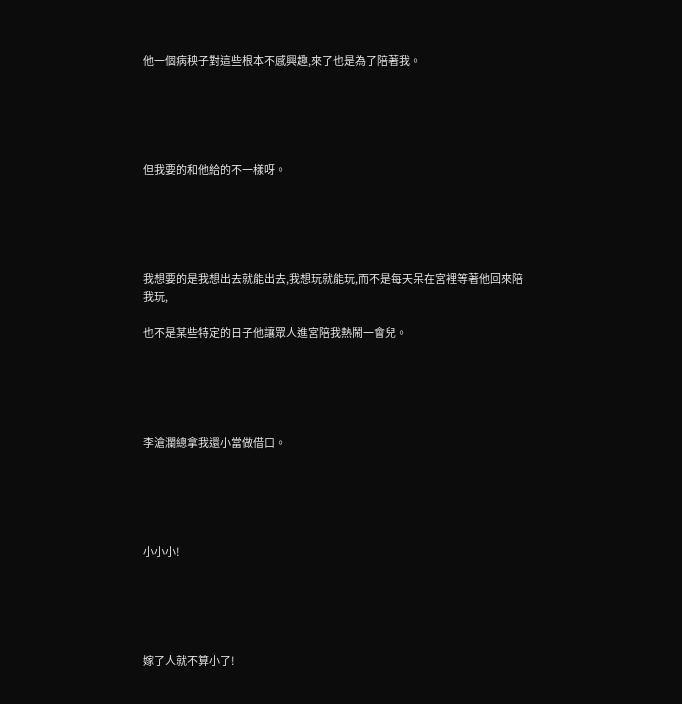他一個病秧子對這些根本不感興趣,來了也是為了陪著我。





但我要的和他給的不一樣呀。





我想要的是我想出去就能出去,我想玩就能玩,而不是每天呆在宮裡等著他回來陪我玩,

也不是某些特定的日子他讓眾人進宮陪我熱鬧一會兒。





李滄瀾總拿我還小當做借口。





小小小!





嫁了人就不算小了!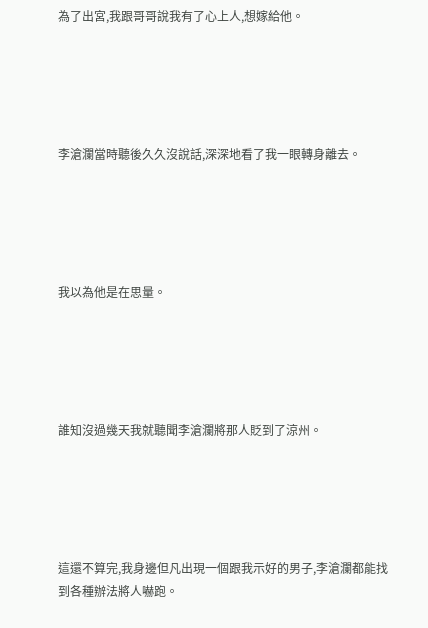為了出宮,我跟哥哥說我有了心上人,想嫁給他。





李滄瀾當時聽後久久沒說話,深深地看了我一眼轉身離去。





我以為他是在思量。





誰知沒過幾天我就聽聞李滄瀾將那人貶到了涼州。





這還不算完,我身邊但凡出現一個跟我示好的男子,李滄瀾都能找到各種辦法將人嚇跑。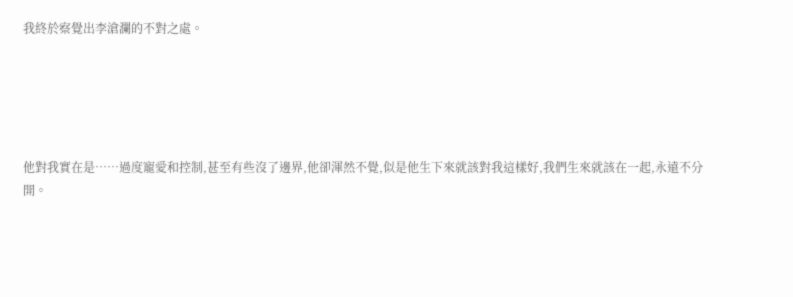我終於察覺出李滄瀾的不對之處。





他對我實在是……過度寵愛和控制,甚至有些沒了邊界,他卻渾然不覺,似是他生下來就該對我這樣好,我們生來就該在一起,永遠不分開。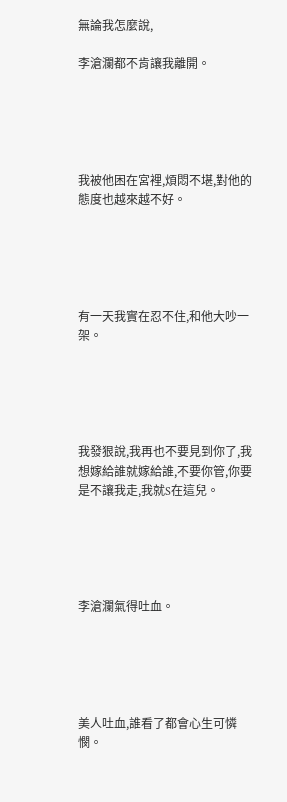無論我怎麼說,

李滄瀾都不肯讓我離開。





我被他困在宮裡,煩悶不堪,對他的態度也越來越不好。





有一天我實在忍不住,和他大吵一架。





我發狠說,我再也不要見到你了,我想嫁給誰就嫁給誰,不要你管,你要是不讓我走,我就S在這兒。





李滄瀾氣得吐血。





美人吐血,誰看了都會心生可憐憫。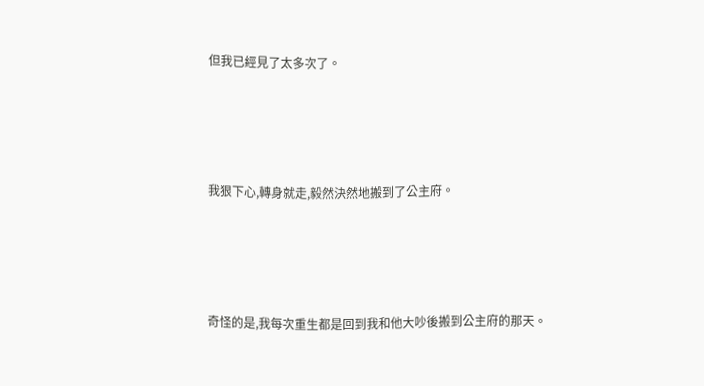但我已經見了太多次了。





我狠下心,轉身就走,毅然決然地搬到了公主府。





奇怪的是,我每次重生都是回到我和他大吵後搬到公主府的那天。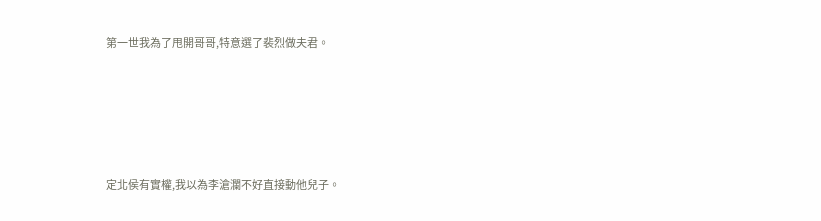第一世我為了甩開哥哥,特意選了裴烈做夫君。





定北侯有實權,我以為李滄瀾不好直接動他兒子。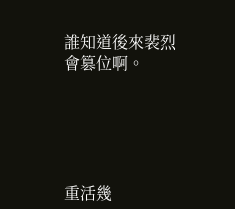誰知道後來裴烈會篡位啊。





重活幾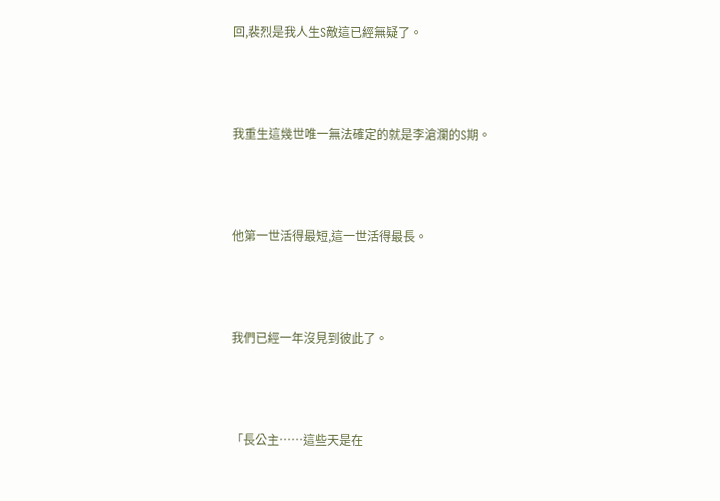回,裴烈是我人生S敵這已經無疑了。





我重生這幾世唯一無法確定的就是李滄瀾的S期。





他第一世活得最短,這一世活得最長。





我們已經一年沒見到彼此了。





「長公主……這些天是在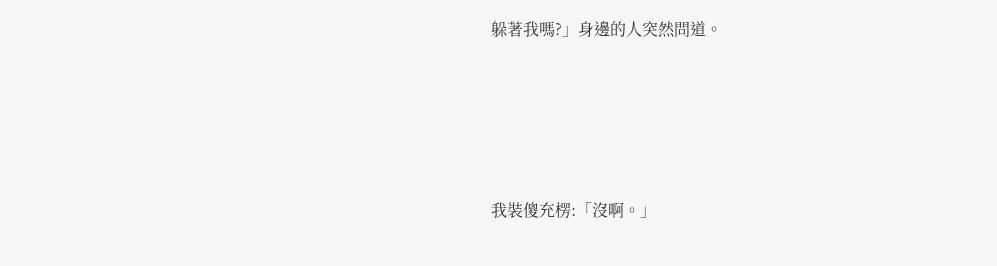躲著我嗎?」身邊的人突然問道。





我裝傻充楞:「沒啊。」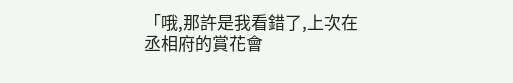「哦,那許是我看錯了,上次在丞相府的賞花會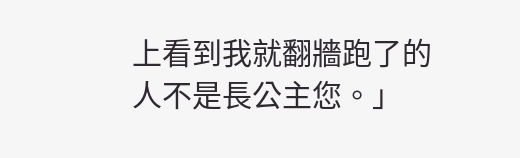上看到我就翻牆跑了的人不是長公主您。」